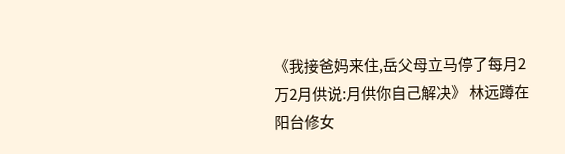《我接爸妈来住,岳父母立马停了每月2万2月供说:月供你自己解决》 林远蹲在阳台修女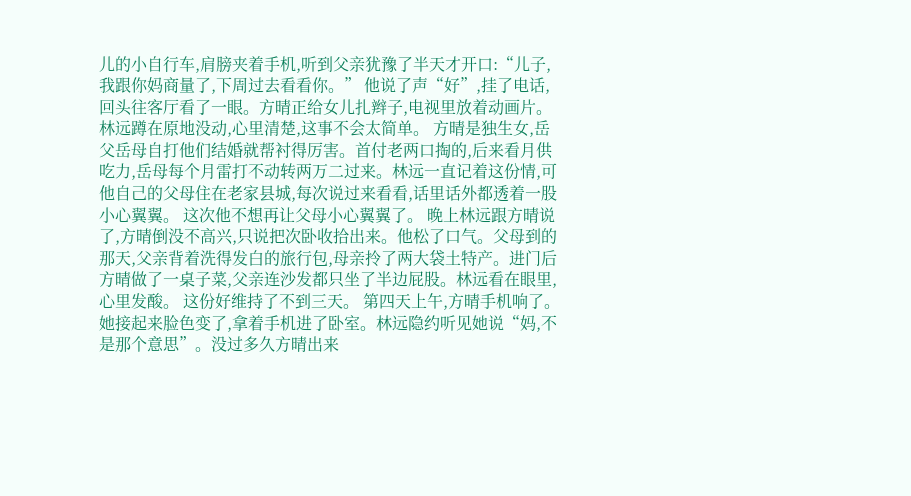儿的小自行车,肩膀夹着手机,听到父亲犹豫了半天才开口:“儿子,我跟你妈商量了,下周过去看看你。” 他说了声“好”,挂了电话,回头往客厅看了一眼。方晴正给女儿扎辫子,电视里放着动画片。林远蹲在原地没动,心里清楚,这事不会太简单。 方晴是独生女,岳父岳母自打他们结婚就帮衬得厉害。首付老两口掏的,后来看月供吃力,岳母每个月雷打不动转两万二过来。林远一直记着这份情,可他自己的父母住在老家县城,每次说过来看看,话里话外都透着一股小心翼翼。 这次他不想再让父母小心翼翼了。 晚上林远跟方晴说了,方晴倒没不高兴,只说把次卧收拾出来。他松了口气。父母到的那天,父亲背着洗得发白的旅行包,母亲拎了两大袋土特产。进门后方晴做了一桌子菜,父亲连沙发都只坐了半边屁股。林远看在眼里,心里发酸。 这份好维持了不到三天。 第四天上午,方晴手机响了。她接起来脸色变了,拿着手机进了卧室。林远隐约听见她说“妈,不是那个意思”。没过多久方晴出来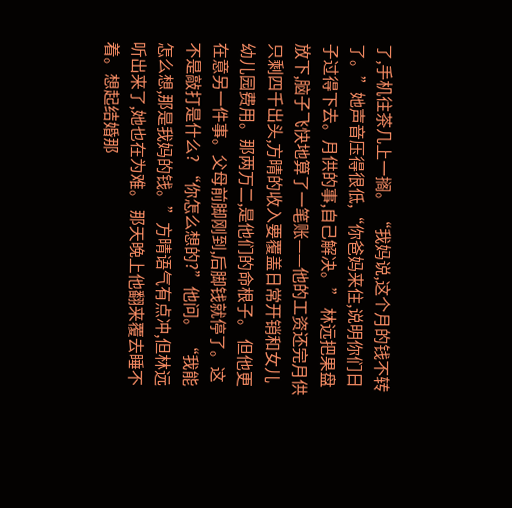了,手机往茶几上一搁。 “我妈说,这个月的钱不转了。”她声音压得很低,“你爸妈来住,说明你们日子过得下去。月供的事,自己解决。” 林远把果盘放下,脑子飞快地算了一笔账——他的工资还完月供只剩四千出头,方晴的收入要覆盖日常开销和女儿幼儿园费用。那两万二,是他们的命根子。 但他更在意另一件事。父母前脚刚到,后脚钱就停了。这不是敲打是什么? “你怎么想的?”他问。 “我能怎么想,那是我妈的钱。”方晴语气有点冲,但林远听出来了,她也在为难。 那天晚上他翻来覆去睡不着。想起结婚那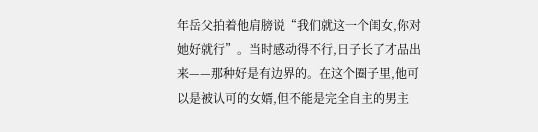年岳父拍着他肩膀说“我们就这一个闺女,你对她好就行”。当时感动得不行,日子长了才品出来——那种好是有边界的。在这个圈子里,他可以是被认可的女婿,但不能是完全自主的男主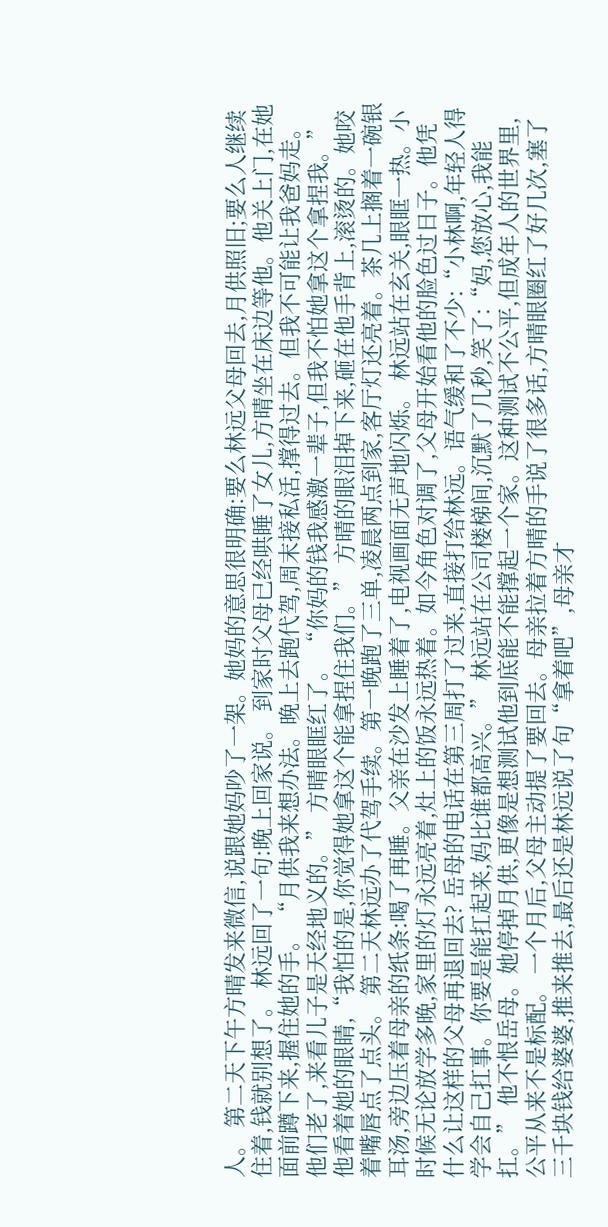人。 第二天下午方晴发来微信,说跟她妈吵了一架。她妈的意思很明确:要么林远父母回去,月供照旧;要么人继续住着,钱就别想了。 林远回了一句:晚上回家说。 到家时父母已经哄睡了女儿,方晴坐在床边等他。他关上门,在她面前蹲下来,握住她的手。 “月供我来想办法。晚上去跑代驾,周末接私活,撑得过去。但我不可能让我爸妈走。他们老了,来看儿子是天经地义的。” 方晴眼眶红了。 “你妈的钱我感激一辈子,但我不怕她拿这个拿捏我。”他看着她的眼睛,“我怕的是,你觉得她拿这个能拿捏住我们。” 方晴的眼泪掉下来,砸在他手背上,滚烫的。她咬着嘴唇点了点头。 第二天林远办了代驾手续。第一晚跑了三单,凌晨两点到家,客厅灯还亮着。茶几上搁着一碗银耳汤,旁边压着母亲的纸条:喝了再睡。父亲在沙发上睡着了,电视画面无声地闪烁。 林远站在玄关,眼眶一热。小时候无论放学多晚,家里的灯永远亮着,灶上的饭永远热着。如今角色对调了,父母开始看他的脸色过日子。他凭什么让这样的父母再退回去? 岳母的电话在第三周打了过来,直接打给林远。语气缓和了不少:“小林啊,年轻人得学会自己扛事。你要是能扛起来,妈比谁都高兴。” 林远站在公司楼梯间,沉默了几秒,笑了:“妈,您放心,我能扛。” 他不恨岳母。她停掉月供,更像是想测试他到底能不能撑起一个家。这种测试不公平,但成年人的世界里,公平从来不是标配。 一个月后,父母主动提了要回去。母亲拉着方晴的手说了很多话,方晴眼圈红了好几次,塞了三千块钱给婆婆,推来推去,最后还是林远说了句“拿着吧”,母亲才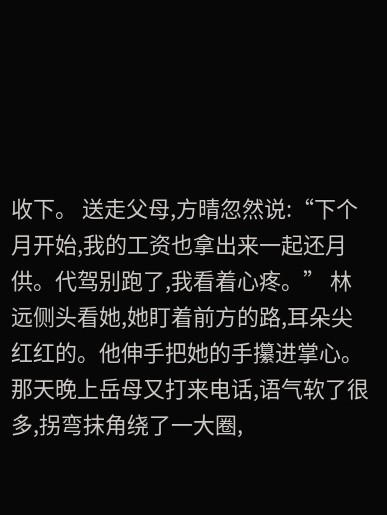收下。 送走父母,方晴忽然说:“下个月开始,我的工资也拿出来一起还月供。代驾别跑了,我看着心疼。” 林远侧头看她,她盯着前方的路,耳朵尖红红的。他伸手把她的手攥进掌心。 那天晚上岳母又打来电话,语气软了很多,拐弯抹角绕了一大圈,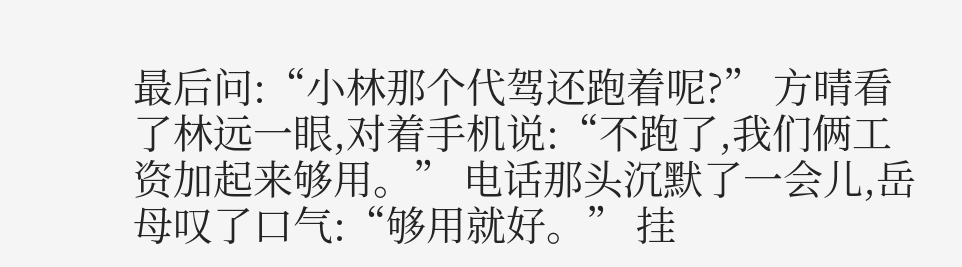最后问:“小林那个代驾还跑着呢?” 方晴看了林远一眼,对着手机说:“不跑了,我们俩工资加起来够用。” 电话那头沉默了一会儿,岳母叹了口气:“够用就好。” 挂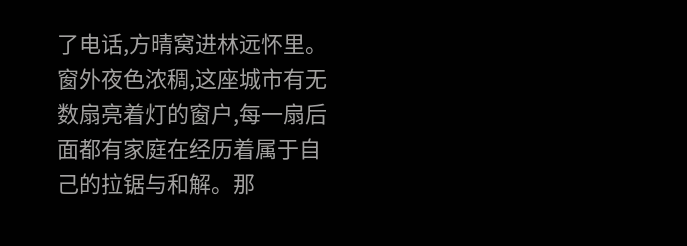了电话,方晴窝进林远怀里。窗外夜色浓稠,这座城市有无数扇亮着灯的窗户,每一扇后面都有家庭在经历着属于自己的拉锯与和解。那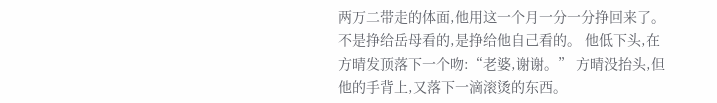两万二带走的体面,他用这一个月一分一分挣回来了。不是挣给岳母看的,是挣给他自己看的。 他低下头,在方晴发顶落下一个吻:“老婆,谢谢。” 方晴没抬头,但他的手背上,又落下一滴滚烫的东西。